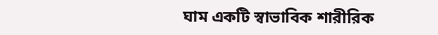ঘাম একটি স্বাভাবিক শারীরিক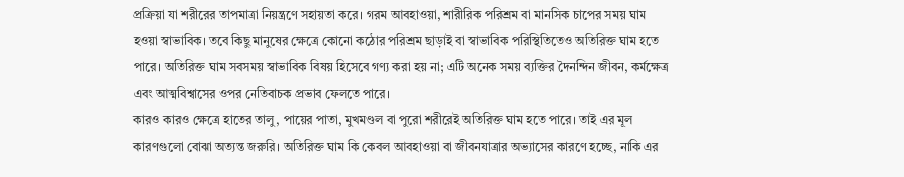প্রক্রিয়া যা শরীরের তাপমাত্রা নিয়ন্ত্রণে সহায়তা করে। গরম আবহাওয়া, শারীরিক পরিশ্রম বা মানসিক চাপের সময় ঘাম হওয়া স্বাভাবিক। তবে কিছু মানুষের ক্ষেত্রে কোনো কঠোর পরিশ্রম ছাড়াই বা স্বাভাবিক পরিস্থিতিতেও অতিরিক্ত ঘাম হতে পারে। অতিরিক্ত ঘাম সবসময় স্বাভাবিক বিষয় হিসেবে গণ্য করা হয় না; এটি অনেক সময় ব্যক্তির দৈনন্দিন জীবন, কর্মক্ষেত্র এবং আত্মবিশ্বাসের ওপর নেতিবাচক প্রভাব ফেলতে পারে।
কারও কারও ক্ষেত্রে হাতের তালু, পায়ের পাতা, মুখমণ্ডল বা পুরো শরীরেই অতিরিক্ত ঘাম হতে পারে। তাই এর মূল কারণগুলো বোঝা অত্যন্ত জরুরি। অতিরিক্ত ঘাম কি কেবল আবহাওয়া বা জীবনযাত্রার অভ্যাসের কারণে হচ্ছে, নাকি এর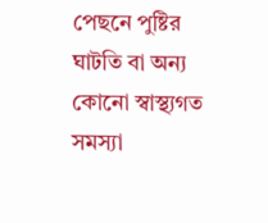পেছনে পুষ্টির ঘাটতি বা অন্য কোনো স্বাস্থ্যগত সমস্যা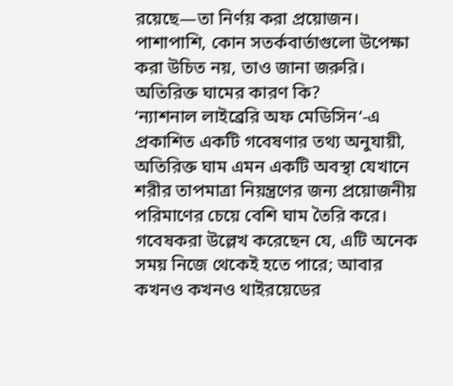রয়েছে—তা নির্ণয় করা প্রয়োজন। পাশাপাশি, কোন সতর্কবার্তাগুলো উপেক্ষা করা উচিত নয়, তাও জানা জরুরি।
অতিরিক্ত ঘামের কারণ কি?
‘ন্যাশনাল লাইব্রেরি অফ মেডিসিন‘-এ প্রকাশিত একটি গবেষণার তথ্য অনুযায়ী, অতিরিক্ত ঘাম এমন একটি অবস্থা যেখানে শরীর তাপমাত্রা নিয়ন্ত্রণের জন্য প্রয়োজনীয় পরিমাণের চেয়ে বেশি ঘাম তৈরি করে। গবেষকরা উল্লেখ করেছেন যে, এটি অনেক সময় নিজে থেকেই হতে পারে; আবার কখনও কখনও থাইরয়েডের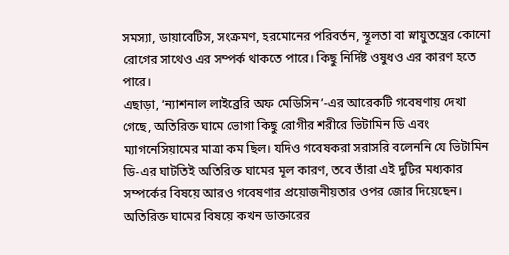সমস্যা, ডায়াবেটিস, সংক্রমণ, হরমোনের পরিবর্তন, স্থূলতা বা স্নায়ুতন্ত্রের কোনো রোগের সাথেও এর সম্পর্ক থাকতে পারে। কিছু নির্দিষ্ট ওষুধও এর কারণ হতে পারে।
এছাড়া, ‘ন্যাশনাল লাইব্রেরি অফ মেডিসিন’-এর আরেকটি গবেষণায় দেখা গেছে, অতিরিক্ত ঘামে ভোগা কিছু রোগীর শরীরে ভিটামিন ডি এবং ম্যাগনেসিয়ামের মাত্রা কম ছিল। যদিও গবেষকরা সরাসরি বলেননি যে ভিটামিন ডি-এর ঘাটতিই অতিরিক্ত ঘামের মূল কারণ, তবে তাঁরা এই দুটির মধ্যকার সম্পর্কের বিষয়ে আরও গবেষণার প্রয়োজনীয়তার ওপর জোর দিয়েছেন।
অতিরিক্ত ঘামের বিষয়ে কখন ডাক্তারের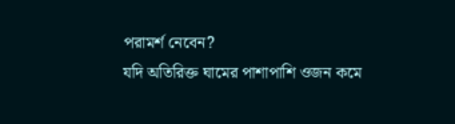পরামর্শ নেবেন?
যদি অতিরিক্ত ঘামের পাশাপাশি ওজন কমে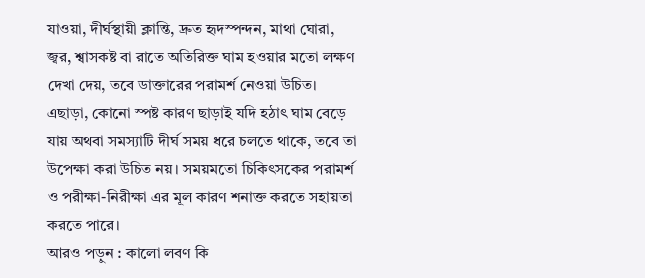যাওয়া, দীর্ঘস্থায়ী ক্লান্তি, দ্রুত হৃদস্পন্দন, মাথা ঘোরা, জ্বর, শ্বাসকষ্ট বা রাতে অতিরিক্ত ঘাম হওয়ার মতো লক্ষণ দেখা দেয়, তবে ডাক্তারের পরামর্শ নেওয়া উচিত।
এছাড়া, কোনো স্পষ্ট কারণ ছাড়াই যদি হঠাৎ ঘাম বেড়ে যায় অথবা সমস্যাটি দীর্ঘ সময় ধরে চলতে থাকে, তবে তা উপেক্ষা করা উচিত নয়। সময়মতো চিকিৎসকের পরামর্শ ও পরীক্ষা-নিরীক্ষা এর মূল কারণ শনাক্ত করতে সহায়তা করতে পারে।
আরও পড়ুন : কালো লবণ কি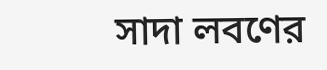সাদা লবণের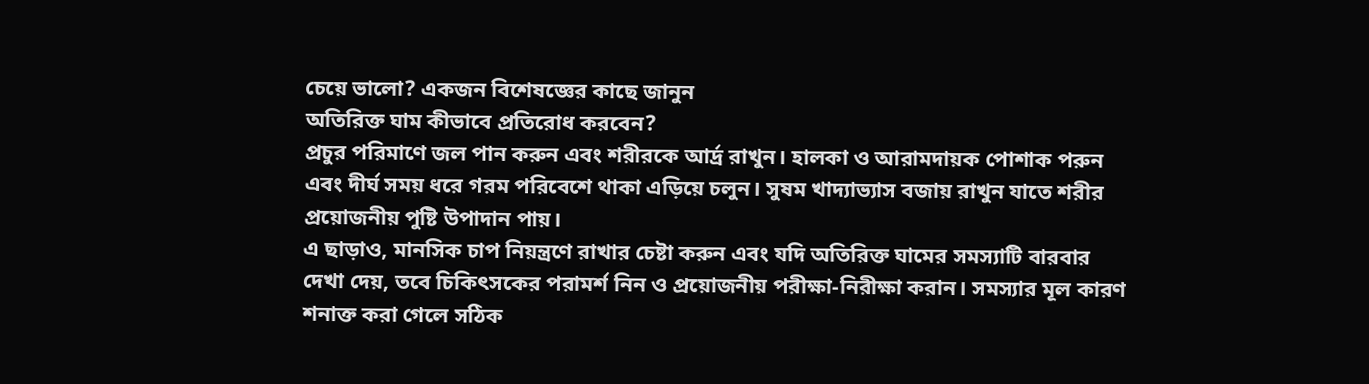চেয়ে ভালো? একজন বিশেষজ্ঞের কাছে জানুন
অতিরিক্ত ঘাম কীভাবে প্রতিরোধ করবেন?
প্রচুর পরিমাণে জল পান করুন এবং শরীরকে আর্দ্র রাখুন। হালকা ও আরামদায়ক পোশাক পরুন এবং দীর্ঘ সময় ধরে গরম পরিবেশে থাকা এড়িয়ে চলুন। সুষম খাদ্যাভ্যাস বজায় রাখুন যাতে শরীর প্রয়োজনীয় পুষ্টি উপাদান পায়।
এ ছাড়াও, মানসিক চাপ নিয়ন্ত্রণে রাখার চেষ্টা করুন এবং যদি অতিরিক্ত ঘামের সমস্যাটি বারবার দেখা দেয়, তবে চিকিৎসকের পরামর্শ নিন ও প্রয়োজনীয় পরীক্ষা-নিরীক্ষা করান। সমস্যার মূল কারণ শনাক্ত করা গেলে সঠিক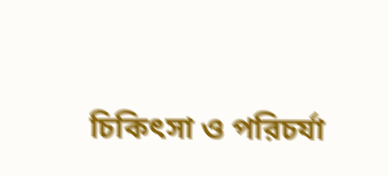চিকিৎসা ও পরিচর্যা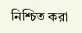নিশ্চিত করা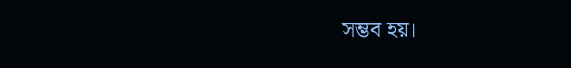সম্ভব হয়।